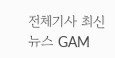전체기사 최신뉴스 GAM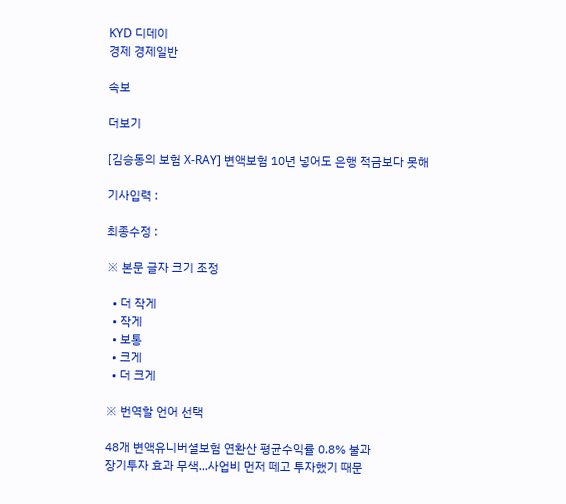KYD 디데이
경제 경제일반

속보

더보기

[김승동의 보험 X-RAY] 변액보험 10년 넣어도 은행 적금보다 못해

기사입력 :

최종수정 :

※ 본문 글자 크기 조정

  • 더 작게
  • 작게
  • 보통
  • 크게
  • 더 크게

※ 번역할 언어 선택

48개 변액유니버셜보험 연환산 평균수익률 0.8% 불과
장기투자 효과 무색...사업비 먼저 떼고 투자했기 때문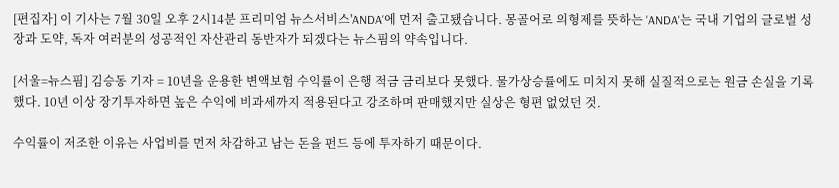[편집자] 이 기사는 7월 30일 오후 2시14분 프리미엄 뉴스서비스'ANDA'에 먼저 출고됐습니다. 몽골어로 의형제를 뜻하는 'ANDA'는 국내 기업의 글로벌 성장과 도약, 독자 여러분의 성공적인 자산관리 동반자가 되겠다는 뉴스핌의 약속입니다.

[서울=뉴스핌] 김승동 기자 = 10년을 운용한 변액보험 수익률이 은행 적금 금리보다 못했다. 물가상승률에도 미치지 못해 실질적으로는 원금 손실을 기록했다. 10년 이상 장기투자하면 높은 수익에 비과세까지 적용된다고 강조하며 판매했지만 실상은 형편 없었던 것.

수익률이 저조한 이유는 사업비를 먼저 차감하고 남는 돈을 펀드 등에 투자하기 때문이다.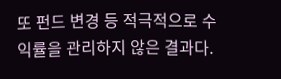또 펀드 변경 등 적극적으로 수익률을 관리하지 않은 결과다.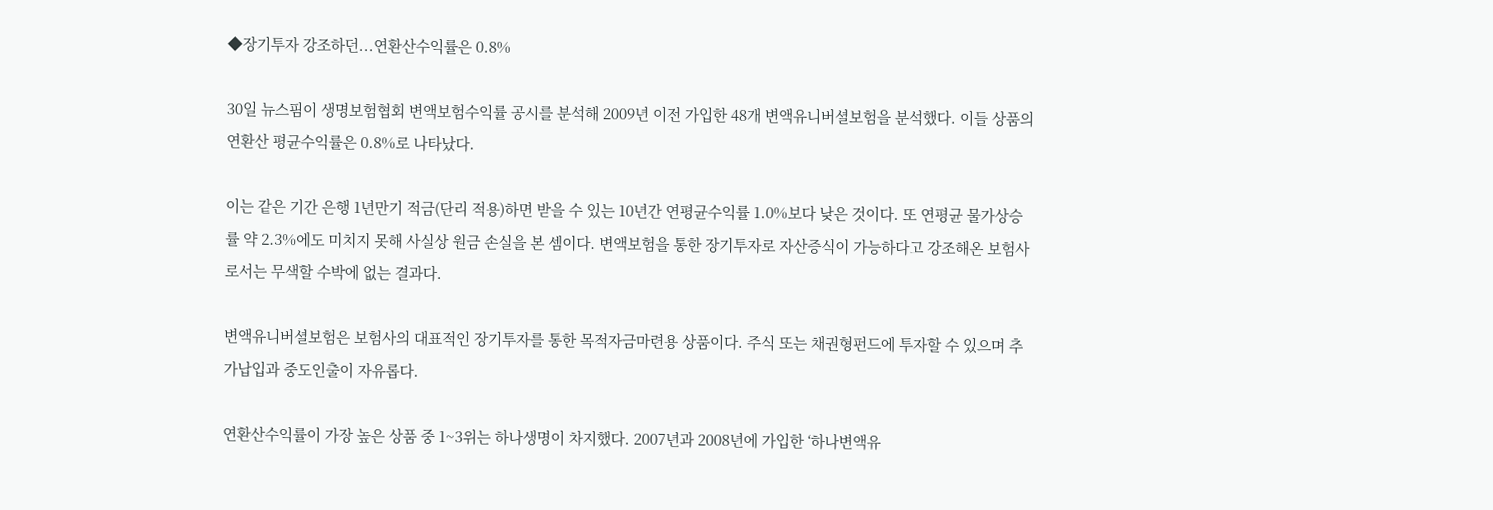◆장기투자 강조하던...연환산수익률은 0.8%

30일 뉴스핌이 생명보험협회 변액보험수익률 공시를 분석해 2009년 이전 가입한 48개 변액유니버셜보험을 분석했다. 이들 상품의 연환산 평균수익률은 0.8%로 나타났다.

이는 같은 기간 은행 1년만기 적금(단리 적용)하면 받을 수 있는 10년간 연평균수익률 1.0%보다 낮은 것이다. 또 연평균 물가상승률 약 2.3%에도 미치지 못해 사실상 원금 손실을 본 셈이다. 변액보험을 통한 장기투자로 자산증식이 가능하다고 강조해온 보험사로서는 무색할 수박에 없는 결과다.

변액유니버셜보험은 보험사의 대표적인 장기투자를 통한 목적자금마련용 상품이다. 주식 또는 채권형펀드에 투자할 수 있으며 추가납입과 중도인출이 자유롭다.

연환산수익률이 가장 높은 상품 중 1~3위는 하나생명이 차지했다. 2007년과 2008년에 가입한 ‘하나변액유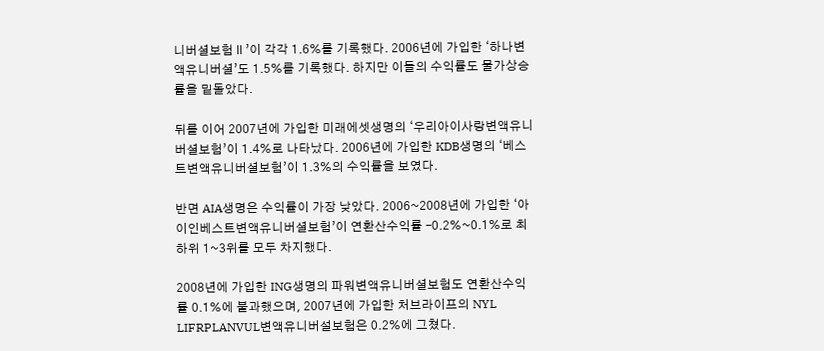니버셜보험Ⅱ’이 각각 1.6%를 기록했다. 2006년에 가입한 ‘하나변액유니버셜’도 1.5%를 기록했다. 하지만 이들의 수익률도 물가상승률을 밑돌았다.

뒤를 이어 2007년에 가입한 미래에셋생명의 ‘우리아이사랑변액유니버셜보험’이 1.4%로 나타났다. 2006년에 가입한 KDB생명의 ‘베스트변액유니버셜보험’이 1.3%의 수익률을 보였다.

반면 AIA생명은 수익률이 가장 낮았다. 2006~2008년에 가입한 ‘아이인베스트변액유니버셜보험’이 연환산수익률 –0.2%~0.1%로 최하위 1~3위를 모두 차지했다.

2008년에 가입한 ING생명의 파워변액유니버셜보험도 연환산수익률 0.1%에 불과했으며, 2007년에 가입한 처브라이프의 NYL LIFRPLANVUL변액유니버설보험은 0.2%에 그쳤다.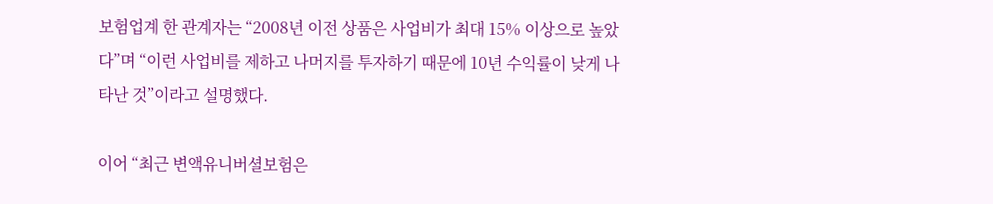보험업계 한 관계자는 “2008년 이전 상품은 사업비가 최대 15% 이상으로 높았다”며 “이런 사업비를 제하고 나머지를 투자하기 때문에 10년 수익률이 낮게 나타난 것”이라고 설명했다.

이어 “최근 변액유니버셜보험은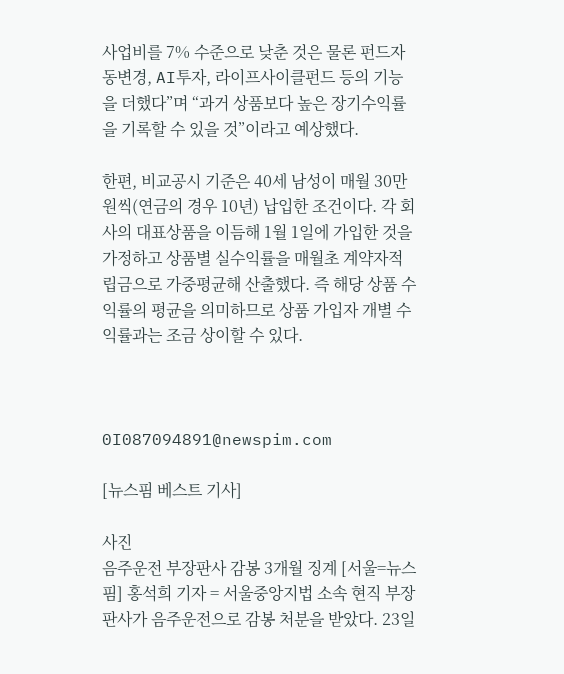사업비를 7% 수준으로 낮춘 것은 물론 펀드자동변경, AI투자, 라이프사이클펀드 등의 기능을 더했다”며 “과거 상품보다 높은 장기수익률을 기록할 수 있을 것”이라고 예상했다.

한편, 비교공시 기준은 40세 남성이 매월 30만원씩(연금의 경우 10년) 납입한 조건이다. 각 회사의 대표상품을 이듬해 1월 1일에 가입한 것을 가정하고 상품별 실수익률을 매월초 계약자적립금으로 가중평균해 산출했다. 즉 해당 상품 수익률의 평균을 의미하므로 상품 가입자 개별 수익률과는 조금 상이할 수 있다.



0I087094891@newspim.com

[뉴스핌 베스트 기사]

사진
음주운전 부장판사 감봉 3개월 징계 [서울=뉴스핌] 홍석희 기자 = 서울중앙지법 소속 현직 부장판사가 음주운전으로 감봉 처분을 받았다. 23일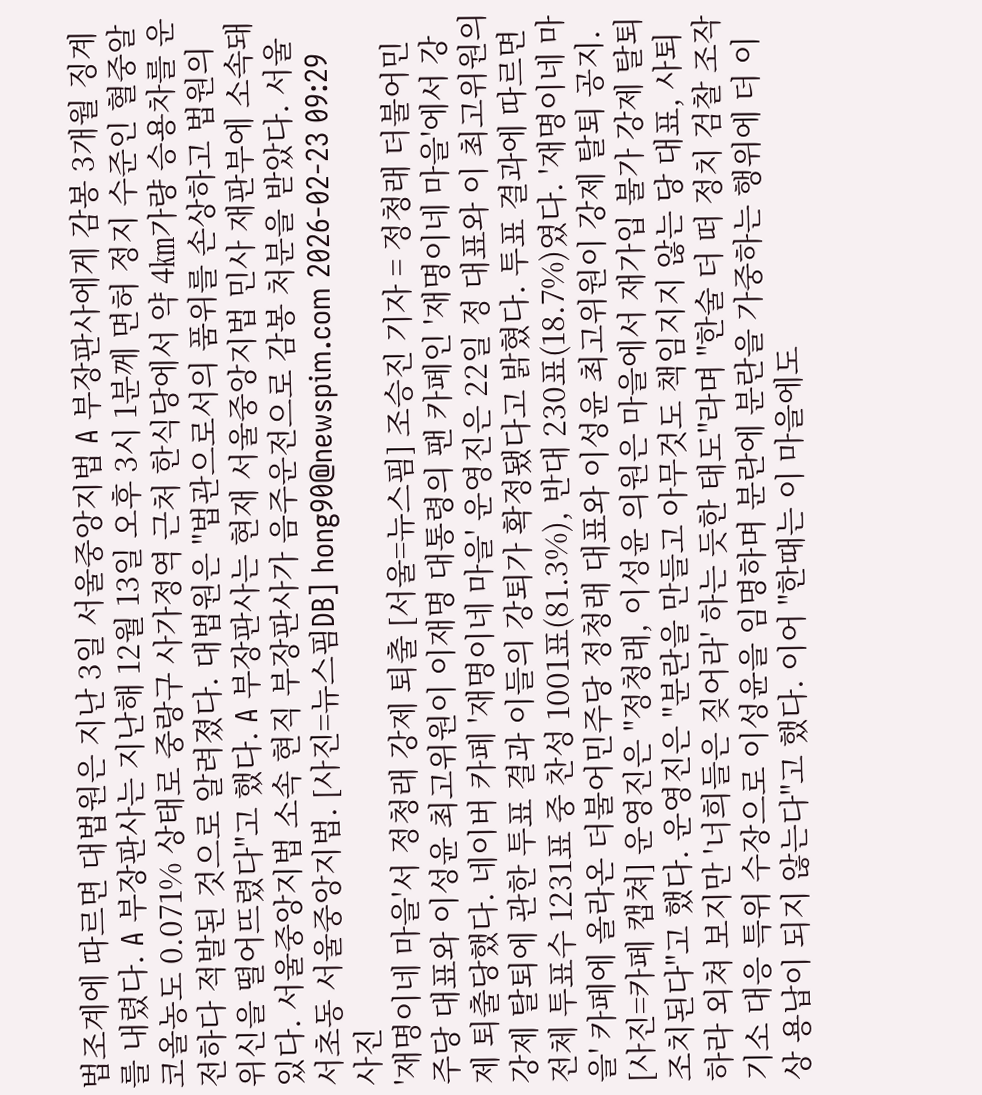법조계에 따르면 대법원은 지난 3일 서울중앙지법 A 부장판사에게 감봉 3개월 징계를 내렸다. A 부장판사는 지난해 12월 13일 오후 3시 1분께 면허 정지 수준인 혈중알코올농도 0.071% 상태로 중랑구 사가정역 근처 한식당에서 약 4㎞가량 승용차를 운전하다 적발된 것으로 알려졌다. 대법원은 "법관으로서의 품위를 손상하고 법원의 위신을 떨어뜨렸다"고 했다. A 부장판사는 현재 서울중앙지법 민사 재판부에 소속돼 있다. 서울중앙지법 소속 현직 부장판사가 음주운전으로 감봉 처분을 받았다. 서울 서초동 서울중앙지법. [사진=뉴스핌DB] hong90@newspim.com 2026-02-23 09:29
사진
'재명이네 마을'서 정청래 강제 퇴출 [서울=뉴스핌] 조승진 기자 = 정청래 더불어민주당 대표와 이성윤 최고위원이 이재명 대통령의 팬 카페인 '재명이네 마을'에서 강제 퇴출당했다. 네이버 카페 '재명이네 마을' 운영진은 22일 정 대표와 이 최고위원의 강제 탈퇴에 관한 투표 결과 이들의 강퇴가 확정됐다고 밝혔다. 투표 결과에 따르면 전체 투표수 1231표 중 찬성 1001표(81.3%), 반대 230표(18.7%)였다. '재명이네 마을' 카페에 올라온 더불어민주당 정청래 대표와 이성윤 최고위원이 강제 탈퇴 공지. [사진=카페 캡쳐] 운영진은 "정청래, 이성윤 의원은 마을에서 재가입 불가 강제 탈퇴 조치된다"고 했다. 운영진은 "분란을 만들고 아무것도 책임지지 않는 당 대표, 사퇴하라 외쳐 보지만 '너희들은 짖어라' 하는 듯한 태도"라며 "한술 더 떠 정치 검찰 조작 기소 대응 특위 수장으로 이성윤을 임명하며 분란에 분란을 가중하는 행위에 더 이상 용납이 되지 않는다"고 했다. 이어 "한때는 이 마을에도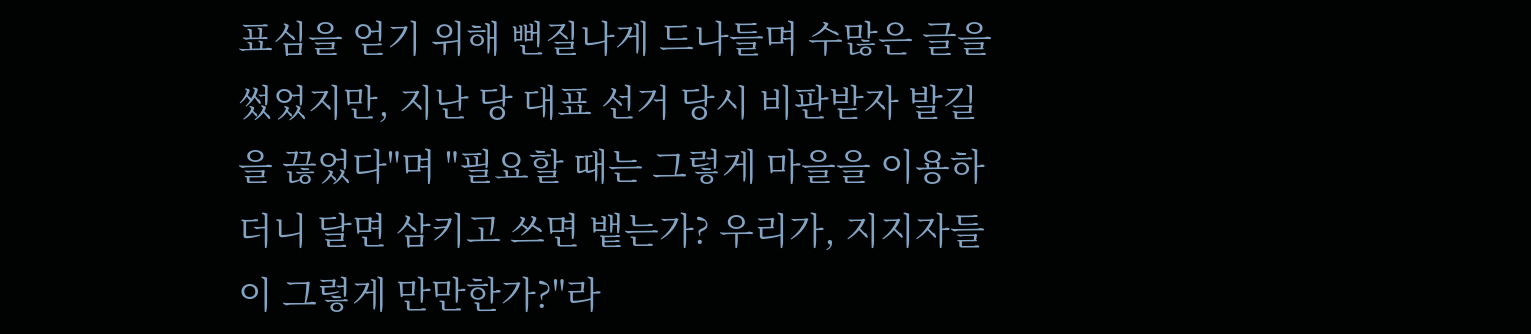표심을 얻기 위해 뻔질나게 드나들며 수많은 글을 썼었지만, 지난 당 대표 선거 당시 비판받자 발길을 끊었다"며 "필요할 때는 그렇게 마을을 이용하더니 달면 삼키고 쓰면 뱉는가? 우리가, 지지자들이 그렇게 만만한가?"라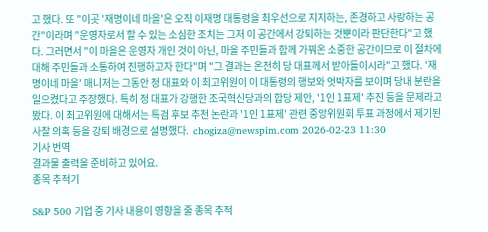고 했다. 또 "이곳 '재명이네 마을'은 오직 이재명 대통령을 최우선으로 지지하는, 존경하고 사랑하는 공간"이라며 "운영자로서 할 수 있는 소심한 조치는 그저 이 공간에서 강퇴하는 것뿐이라 판단한다"고 했다. 그러면서 "이 마을은 운영자 개인 것이 아닌, 마을 주민들과 함께 가꿔온 소중한 공간이므로 이 절차에 대해 주민들과 소통하여 진행하고자 한다"며 "그 결과는 온전히 당 대표께서 받아들이시라"고 했다. '재명이네 마을' 매니저는 그동안 정 대표와 이 최고위원이 이 대통령의 행보와 엇박자를 보이며 당내 분란을 일으켰다고 주장했다. 특히 정 대표가 강행한 조국혁신당과의 합당 제안, '1인 1표제' 추진 등을 문제라고 봤다. 이 최고위원에 대해서는 특검 후보 추천 논란과 '1인 1표제' 관련 중앙위원회 투표 과정에서 제기된 사찰 의혹 등을 강퇴 배경으로 설명했다.  chogiza@newspim.com 2026-02-23 11:30
기사 번역
결과물 출력을 준비하고 있어요.
종목 추적기

S&P 500 기업 중 기사 내용이 영향을 줄 종목 추적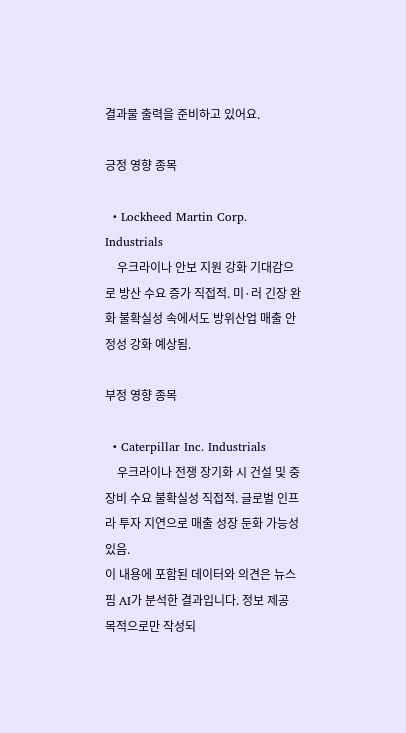결과물 출력을 준비하고 있어요.

긍정 영향 종목

  • Lockheed Martin Corp. Industrials
    우크라이나 안보 지원 강화 기대감으로 방산 수요 증가 직접적. 미·러 긴장 완화 불확실성 속에서도 방위산업 매출 안정성 강화 예상됨.

부정 영향 종목

  • Caterpillar Inc. Industrials
    우크라이나 전쟁 장기화 시 건설 및 중장비 수요 불확실성 직접적. 글로벌 인프라 투자 지연으로 매출 성장 둔화 가능성 있음.
이 내용에 포함된 데이터와 의견은 뉴스핌 AI가 분석한 결과입니다. 정보 제공 목적으로만 작성되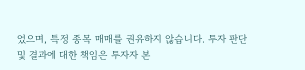었으며, 특정 종목 매매를 권유하지 않습니다. 투자 판단 및 결과에 대한 책임은 투자자 본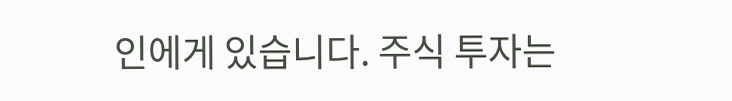인에게 있습니다. 주식 투자는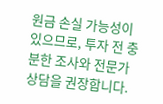원금 손실 가능성이 있으므로, 투자 전 충분한 조사와 전문가 상담을 권장합니다.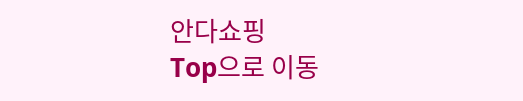안다쇼핑
Top으로 이동